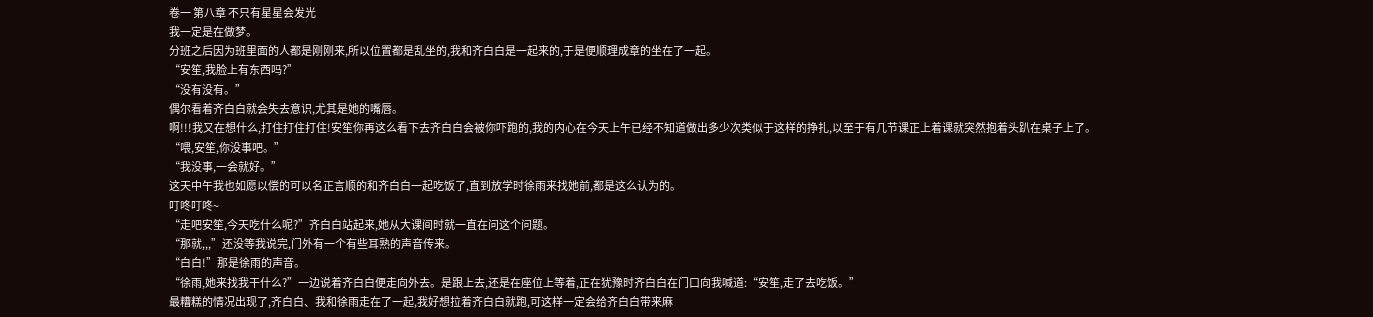卷一 第八章 不只有星星会发光
我一定是在做梦。
分班之后因为班里面的人都是刚刚来,所以位置都是乱坐的,我和齐白白是一起来的,于是便顺理成章的坐在了一起。
“安笙,我脸上有东西吗?”
“没有没有。”
偶尔看着齐白白就会失去意识,尤其是她的嘴唇。
啊!!!我又在想什么,打住打住打住!安笙你再这么看下去齐白白会被你吓跑的,我的内心在今天上午已经不知道做出多少次类似于这样的挣扎,以至于有几节课正上着课就突然抱着头趴在桌子上了。
“喂,安笙,你没事吧。”
“我没事,一会就好。”
这天中午我也如愿以偿的可以名正言顺的和齐白白一起吃饭了,直到放学时徐雨来找她前,都是这么认为的。
叮咚叮咚~
“走吧安笙,今天吃什么呢?”齐白白站起来,她从大课间时就一直在问这个问题。
“那就,,,”还没等我说完,门外有一个有些耳熟的声音传来。
“白白!”那是徐雨的声音。
“徐雨,她来找我干什么?”一边说着齐白白便走向外去。是跟上去,还是在座位上等着,正在犹豫时齐白白在门口向我喊道:“安笙,走了去吃饭。”
最糟糕的情况出现了,齐白白、我和徐雨走在了一起,我好想拉着齐白白就跑,可这样一定会给齐白白带来麻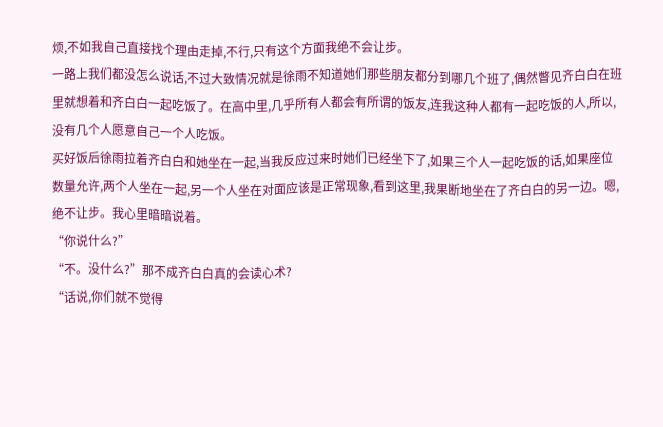烦,不如我自己直接找个理由走掉,不行,只有这个方面我绝不会让步。
一路上我们都没怎么说话,不过大致情况就是徐雨不知道她们那些朋友都分到哪几个班了,偶然瞥见齐白白在班里就想着和齐白白一起吃饭了。在高中里,几乎所有人都会有所谓的饭友,连我这种人都有一起吃饭的人,所以,没有几个人愿意自己一个人吃饭。
买好饭后徐雨拉着齐白白和她坐在一起,当我反应过来时她们已经坐下了,如果三个人一起吃饭的话,如果座位数量允许,两个人坐在一起,另一个人坐在对面应该是正常现象,看到这里,我果断地坐在了齐白白的另一边。嗯,绝不让步。我心里暗暗说着。
“你说什么?”
“不。没什么?”那不成齐白白真的会读心术?
“话说,你们就不觉得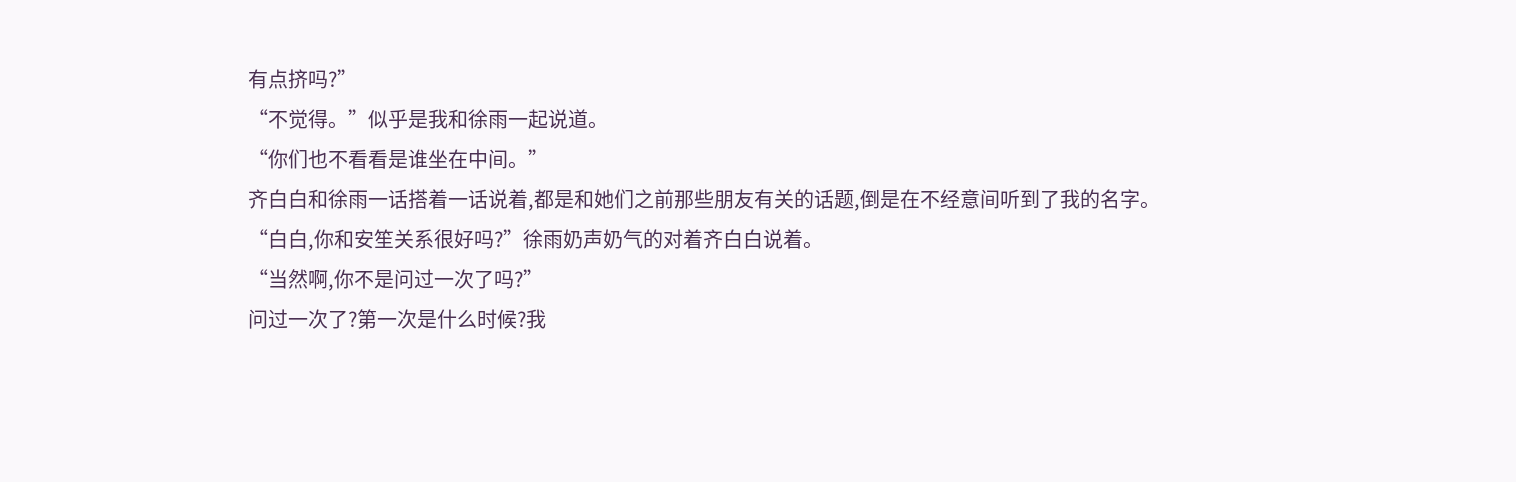有点挤吗?”
“不觉得。”似乎是我和徐雨一起说道。
“你们也不看看是谁坐在中间。”
齐白白和徐雨一话搭着一话说着,都是和她们之前那些朋友有关的话题,倒是在不经意间听到了我的名字。
“白白,你和安笙关系很好吗?”徐雨奶声奶气的对着齐白白说着。
“当然啊,你不是问过一次了吗?”
问过一次了?第一次是什么时候?我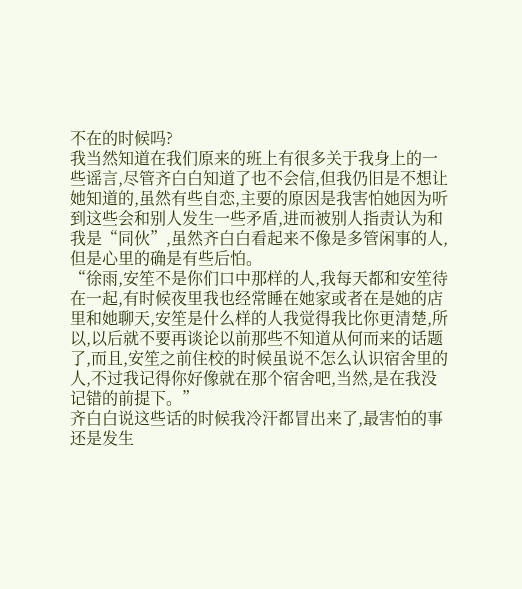不在的时候吗?
我当然知道在我们原来的班上有很多关于我身上的一些谣言,尽管齐白白知道了也不会信,但我仍旧是不想让她知道的,虽然有些自恋,主要的原因是我害怕她因为听到这些会和别人发生一些矛盾,进而被别人指责认为和我是“同伙”,虽然齐白白看起来不像是多管闲事的人,但是心里的确是有些后怕。
“徐雨,安笙不是你们口中那样的人,我每天都和安笙待在一起,有时候夜里我也经常睡在她家或者在是她的店里和她聊天,安笙是什么样的人我觉得我比你更清楚,所以,以后就不要再谈论以前那些不知道从何而来的话题了,而且,安笙之前住校的时候虽说不怎么认识宿舍里的人,不过我记得你好像就在那个宿舍吧,当然,是在我没记错的前提下。”
齐白白说这些话的时候我冷汗都冒出来了,最害怕的事还是发生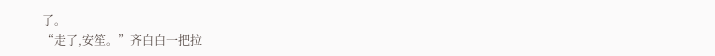了。
“走了,安笙。”齐白白一把拉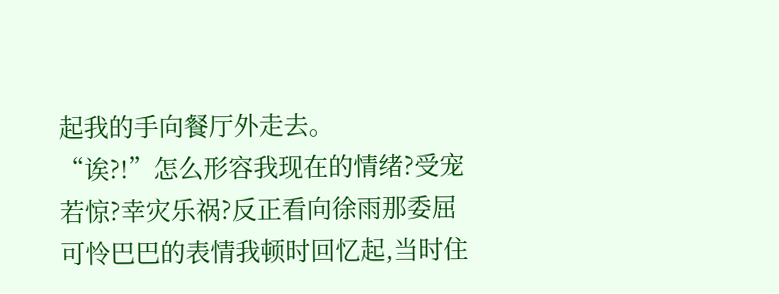起我的手向餐厅外走去。
“诶?!”怎么形容我现在的情绪?受宠若惊?幸灾乐祸?反正看向徐雨那委屈可怜巴巴的表情我顿时回忆起,当时住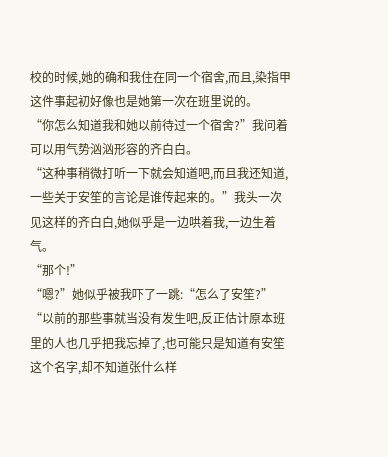校的时候,她的确和我住在同一个宿舍,而且,染指甲这件事起初好像也是她第一次在班里说的。
“你怎么知道我和她以前待过一个宿舍?”我问着可以用气势汹汹形容的齐白白。
“这种事稍微打听一下就会知道吧,而且我还知道,一些关于安笙的言论是谁传起来的。”我头一次见这样的齐白白,她似乎是一边哄着我,一边生着气。
“那个!”
“嗯?”她似乎被我吓了一跳:“怎么了安笙?”
“以前的那些事就当没有发生吧,反正估计原本班里的人也几乎把我忘掉了,也可能只是知道有安笙这个名字,却不知道张什么样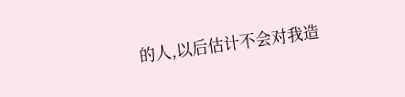的人,以后估计不会对我造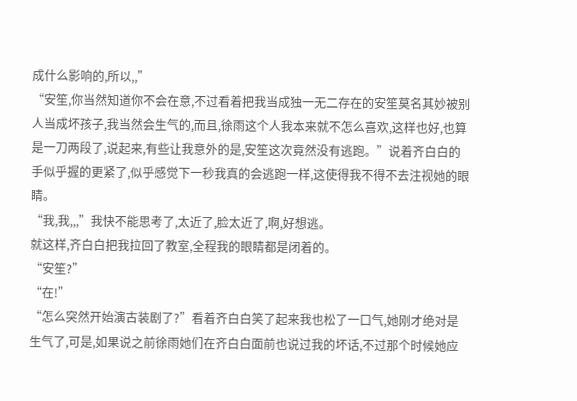成什么影响的,所以,,”
“安笙,你当然知道你不会在意,不过看着把我当成独一无二存在的安笙莫名其妙被别人当成坏孩子,我当然会生气的,而且,徐雨这个人我本来就不怎么喜欢,这样也好,也算是一刀两段了,说起来,有些让我意外的是,安笙这次竟然没有逃跑。”说着齐白白的手似乎握的更紧了,似乎感觉下一秒我真的会逃跑一样,这使得我不得不去注视她的眼睛。
“我,我,,,”我快不能思考了,太近了,脸太近了,啊,好想逃。
就这样,齐白白把我拉回了教室,全程我的眼睛都是闭着的。
“安笙?”
“在!”
“怎么突然开始演古装剧了?”看着齐白白笑了起来我也松了一口气,她刚才绝对是生气了,可是,如果说之前徐雨她们在齐白白面前也说过我的坏话,不过那个时候她应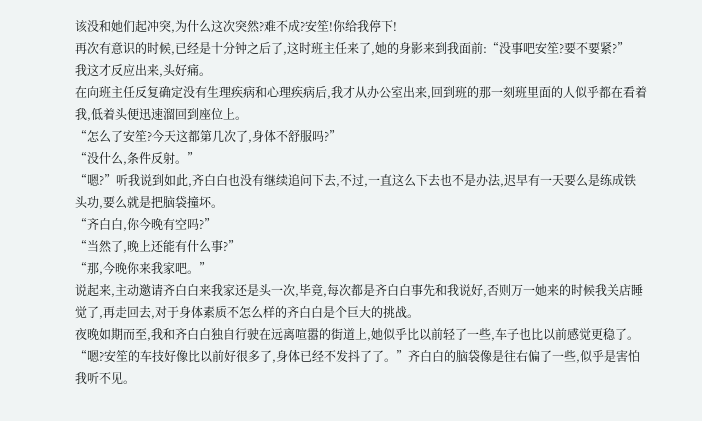该没和她们起冲突,为什么这次突然?难不成?安笙!你给我停下!
再次有意识的时候,已经是十分钟之后了,这时班主任来了,她的身影来到我面前:“没事吧安笙?要不要紧?”
我这才反应出来,头好痛。
在向班主任反复确定没有生理疾病和心理疾病后,我才从办公室出来,回到班的那一刻班里面的人似乎都在看着我,低着头便迅速溜回到座位上。
“怎么了安笙?今天这都第几次了,身体不舒服吗?”
“没什么,条件反射。”
“嗯?”听我说到如此,齐白白也没有继续追问下去,不过,一直这么下去也不是办法,迟早有一天要么是练成铁头功,要么就是把脑袋撞坏。
“齐白白,你今晚有空吗?”
“当然了,晚上还能有什么事?”
“那,今晚你来我家吧。”
说起来,主动邀请齐白白来我家还是头一次,毕竟,每次都是齐白白事先和我说好,否则万一她来的时候我关店睡觉了,再走回去,对于身体素质不怎么样的齐白白是个巨大的挑战。
夜晚如期而至,我和齐白白独自行驶在远离喧嚣的街道上,她似乎比以前轻了一些,车子也比以前感觉更稳了。
“嗯?安笙的车技好像比以前好很多了,身体已经不发抖了了。”齐白白的脑袋像是往右偏了一些,似乎是害怕我听不见。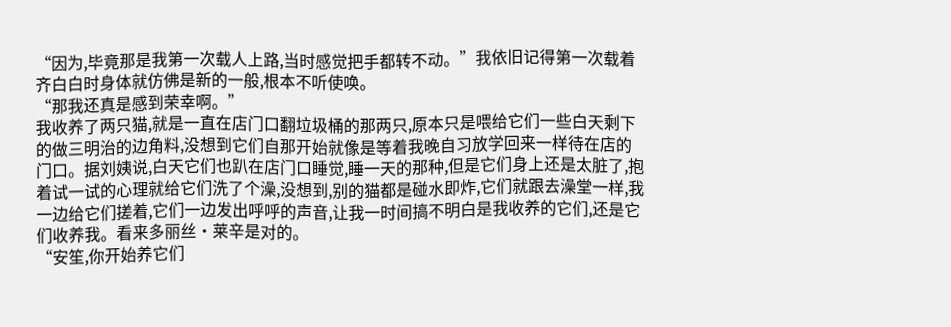“因为,毕竟那是我第一次载人上路,当时感觉把手都转不动。”我依旧记得第一次载着齐白白时身体就仿佛是新的一般,根本不听使唤。
“那我还真是感到荣幸啊。”
我收养了两只猫,就是一直在店门口翻垃圾桶的那两只,原本只是喂给它们一些白天剩下的做三明治的边角料,没想到它们自那开始就像是等着我晚自习放学回来一样待在店的门口。据刘姨说,白天它们也趴在店门口睡觉,睡一天的那种,但是它们身上还是太脏了,抱着试一试的心理就给它们洗了个澡,没想到,别的猫都是碰水即炸,它们就跟去澡堂一样,我一边给它们搓着,它们一边发出呼呼的声音,让我一时间搞不明白是我收养的它们,还是它们收养我。看来多丽丝·莱辛是对的。
“安笙,你开始养它们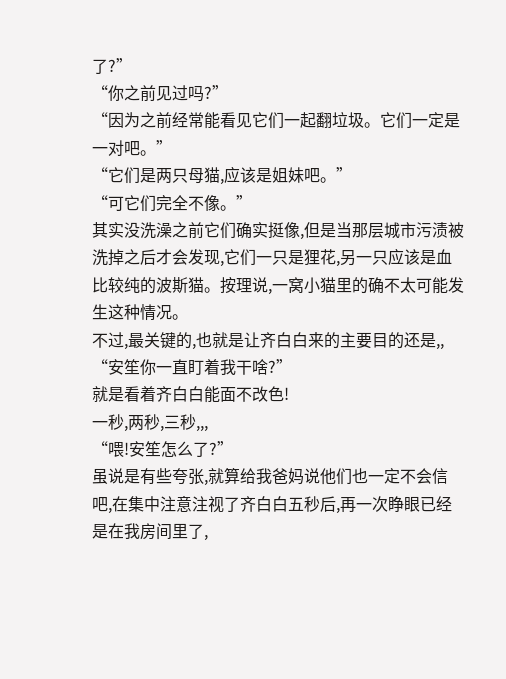了?”
“你之前见过吗?”
“因为之前经常能看见它们一起翻垃圾。它们一定是一对吧。”
“它们是两只母猫,应该是姐妹吧。”
“可它们完全不像。”
其实没洗澡之前它们确实挺像,但是当那层城市污渍被洗掉之后才会发现,它们一只是狸花,另一只应该是血比较纯的波斯猫。按理说,一窝小猫里的确不太可能发生这种情况。
不过,最关键的,也就是让齐白白来的主要目的还是,,
“安笙你一直盯着我干啥?”
就是看着齐白白能面不改色!
一秒,两秒,三秒,,,
“喂!安笙怎么了?”
虽说是有些夸张,就算给我爸妈说他们也一定不会信吧,在集中注意注视了齐白白五秒后,再一次睁眼已经是在我房间里了,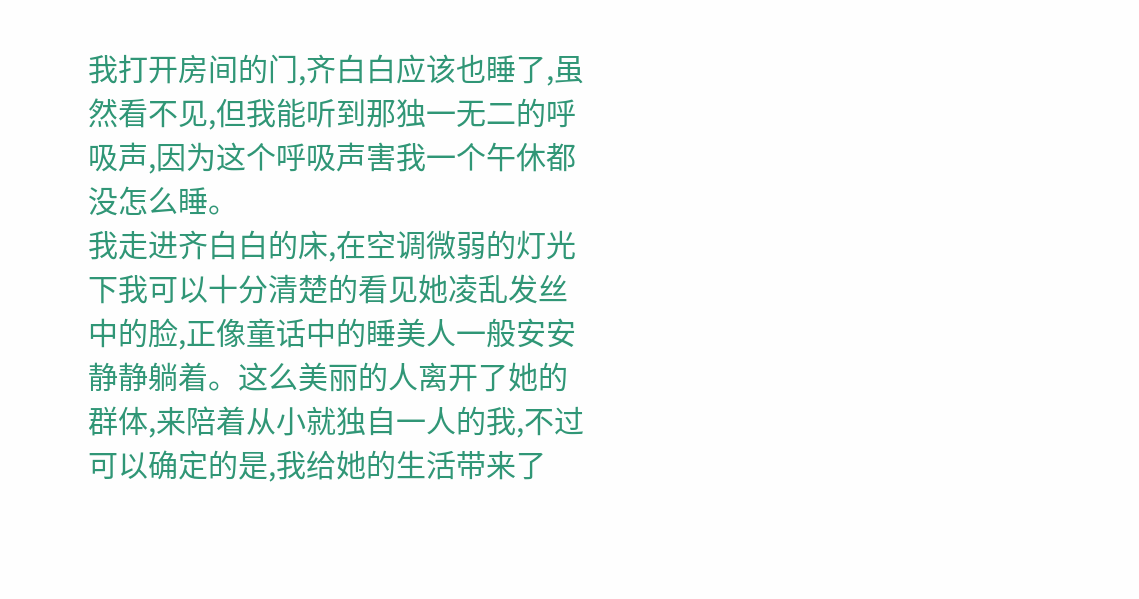我打开房间的门,齐白白应该也睡了,虽然看不见,但我能听到那独一无二的呼吸声,因为这个呼吸声害我一个午休都没怎么睡。
我走进齐白白的床,在空调微弱的灯光下我可以十分清楚的看见她凌乱发丝中的脸,正像童话中的睡美人一般安安静静躺着。这么美丽的人离开了她的群体,来陪着从小就独自一人的我,不过可以确定的是,我给她的生活带来了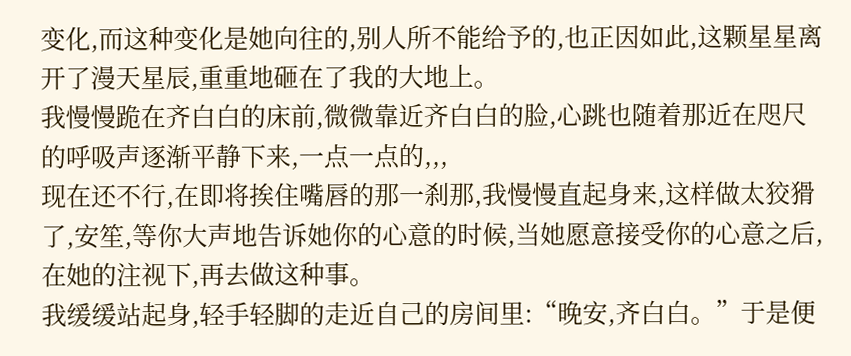变化,而这种变化是她向往的,别人所不能给予的,也正因如此,这颗星星离开了漫天星辰,重重地砸在了我的大地上。
我慢慢跪在齐白白的床前,微微靠近齐白白的脸,心跳也随着那近在咫尺的呼吸声逐渐平静下来,一点一点的,,,
现在还不行,在即将挨住嘴唇的那一刹那,我慢慢直起身来,这样做太狡猾了,安笙,等你大声地告诉她你的心意的时候,当她愿意接受你的心意之后,在她的注视下,再去做这种事。
我缓缓站起身,轻手轻脚的走近自己的房间里:“晚安,齐白白。”于是便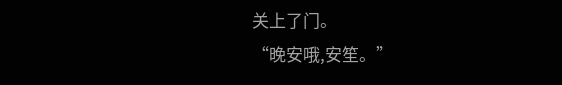关上了门。
“晚安哦,安笙。”